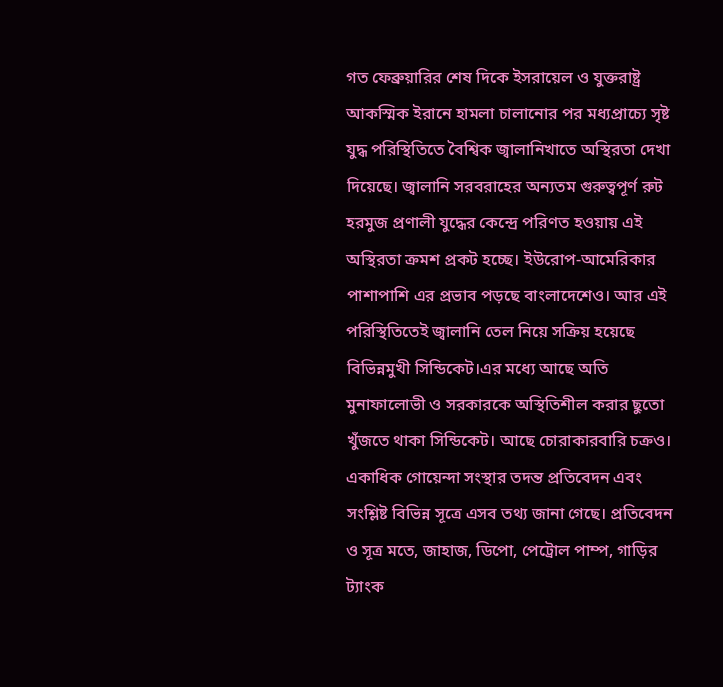গত ফেব্রুয়ারির শেষ দিকে ইসরায়েল ও যুক্তরাষ্ট্র আকস্মিক ইরানে হামলা চালানোর পর মধ্যপ্রাচ্যে সৃষ্ট যুদ্ধ পরিস্থিতিতে বৈশ্বিক জ্বালানিখাতে অস্থিরতা দেখা দিয়েছে। জ্বালানি সরবরাহের অন্যতম গুরুত্বপূর্ণ রুট হরমুজ প্রণালী যুদ্ধের কেন্দ্রে পরিণত হওয়ায় এই অস্থিরতা ক্রমশ প্রকট হচ্ছে। ইউরোপ-আমেরিকার পাশাপাশি এর প্রভাব পড়ছে বাংলাদেশেও। আর এই পরিস্থিতিতেই জ্বালানি তেল নিয়ে সক্রিয় হয়েছে বিভিন্নমুখী সিন্ডিকেট।এর মধ্যে আছে অতি মুনাফালোভী ও সরকারকে অস্থিতিশীল করার ছুতো খুঁজতে থাকা সিন্ডিকেট। আছে চোরাকারবারি চক্রও।
একাধিক গোয়েন্দা সংস্থার তদন্ত প্রতিবেদন এবং সংশ্লিষ্ট বিভিন্ন সূত্রে এসব তথ্য জানা গেছে। প্রতিবেদন ও সূত্র মতে, জাহাজ, ডিপো, পেট্রোল পাম্প, গাড়ির ট্যাংক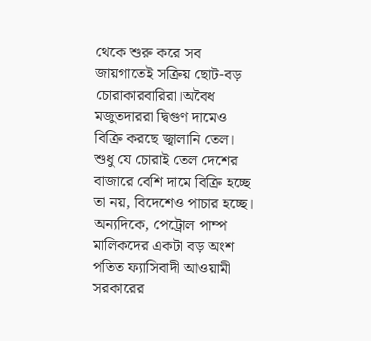থেকে শুরু করে সব জায়গাতেই সক্রিয় ছোট-বড় চোরাকারবারিরা।অবৈধ মজুতদাররা দ্বিগুণ দামেও বিক্রি করছে জ্বালানি তেল। শুধু যে চোরাই তেল দেশের বাজারে বেশি দামে বিক্রি হচ্ছে তা নয়, বিদেশেও পাচার হচ্ছে।
অন্যদিকে, পেট্রোল পাম্প মালিকদের একটা বড় অংশ পতিত ফ্যাসিবাদী আওয়ামী সরকারের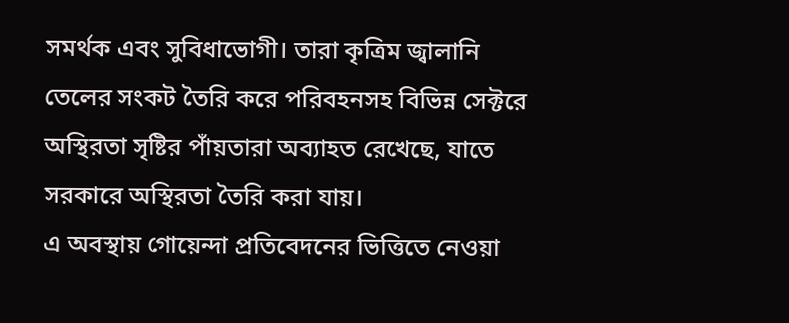সমর্থক এবং সুবিধাভোগী। তারা কৃত্রিম জ্বালানি তেলের সংকট তৈরি করে পরিবহনসহ বিভিন্ন সেক্টরে অস্থিরতা সৃষ্টির পাঁয়তারা অব্যাহত রেখেছে, যাতে সরকারে অস্থিরতা তৈরি করা যায়।
এ অবস্থায় গোয়েন্দা প্রতিবেদনের ভিত্তিতে নেওয়া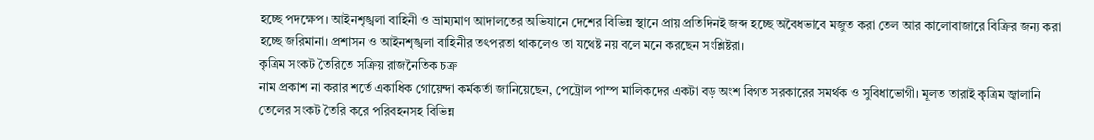হচ্ছে পদক্ষেপ। আইনশৃঙ্খলা বাহিনী ও ভ্রাম্যমাণ আদালতের অভিযানে দেশের বিভিন্ন স্থানে প্রায় প্রতিদিনই জব্দ হচ্ছে অবৈধভাবে মজুত করা তেল আর কালোবাজারে বিক্রির জন্য করা হচ্ছে জরিমানা। প্রশাসন ও আইনশৃঙ্খলা বাহিনীর তৎপরতা থাকলেও তা যথেষ্ট নয় বলে মনে করছেন সংশ্লিষ্টরা।
কৃত্রিম সংকট তৈরিতে সক্রিয় রাজনৈতিক চক্র
নাম প্রকাশ না করার শর্তে একাধিক গোয়েন্দা কর্মকর্তা জানিয়েছেন, পেট্রোল পাম্প মালিকদের একটা বড় অংশ বিগত সরকারের সমর্থক ও সুবিধাভোগী। মূলত তারাই কৃত্রিম জ্বালানি তেলের সংকট তৈরি করে পরিবহনসহ বিভিন্ন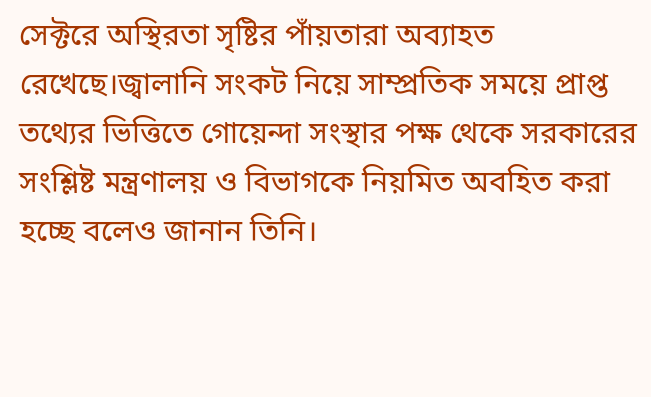সেক্টরে অস্থিরতা সৃষ্টির পাঁয়তারা অব্যাহত রেখেছে।জ্বালানি সংকট নিয়ে সাম্প্রতিক সময়ে প্রাপ্ত তথ্যের ভিত্তিতে গোয়েন্দা সংস্থার পক্ষ থেকে সরকারের সংশ্লিষ্ট মন্ত্রণালয় ও বিভাগকে নিয়মিত অবহিত করা হচ্ছে বলেও জানান তিনি।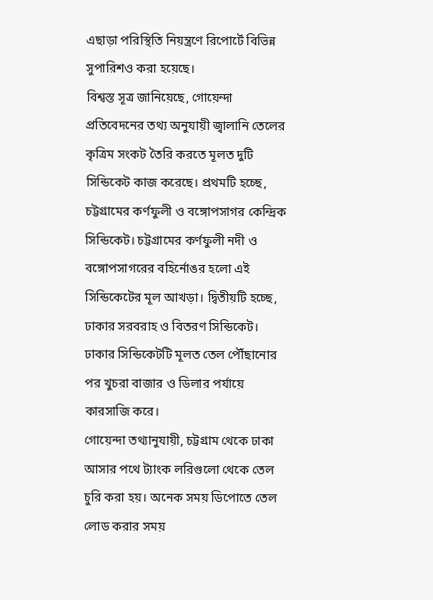এছাড়া পরিস্থিতি নিয়ন্ত্রণে রিপোর্টে বিভিন্ন সুপারিশও করা হয়েছে।
বিশ্বস্ত সূত্র জানিয়েছে, গোয়েন্দা প্রতিবেদনের তথ্য অনুযায়ী জ্বালানি তেলের কৃত্রিম সংকট তৈরি করতে মূলত দুটি সিন্ডিকেট কাজ করেছে। প্রথমটি হচ্ছে, চট্টগ্রামের কর্ণফুলী ও বঙ্গোপসাগর কেন্দ্রিক সিন্ডিকেট। চট্টগ্রামের কর্ণফুলী নদী ও বঙ্গোপসাগরের বহির্নোঙর হলো এই সিন্ডিকেটের মূল আখড়া। দ্বিতীয়টি হচ্ছে, ঢাকার সরবরাহ ও বিতরণ সিন্ডিকেট। ঢাকার সিন্ডিকেটটি মূলত তেল পৌঁছানোর পর খুচরা বাজার ও ডিলার পর্যায়ে কারসাজি করে।
গোয়েন্দা তথ্যানুযায়ী, চট্টগ্রাম থেকে ঢাকা আসার পথে ট্যাংক লরিগুলো থেকে তেল চুরি করা হয়। অনেক সময় ডিপোতে তেল লোড করার সময়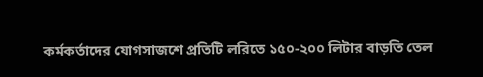কর্মকর্তাদের যোগসাজশে প্রতিটি লরিতে ১৫০-২০০ লিটার বাড়তি তেল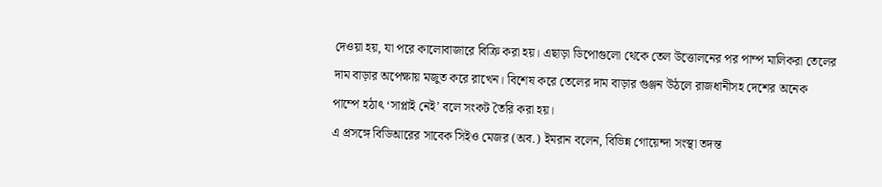দেওয়া হয়, যা পরে কালোবাজারে বিক্রি করা হয়। এছাড়া ডিপোগুলো থেকে তেল উত্তোলনের পর পাম্প মালিকরা তেলের দাম বাড়ার অপেক্ষায় মজুত করে রাখেন। বিশেষ করে তেলের দাম বাড়ার গুঞ্জন উঠলে রাজধানীসহ দেশের অনেক পাম্পে হঠাৎ ‘সাপ্লাই নেই’ বলে সংকট তৈরি করা হয়।
এ প্রসঙ্গে বিডিআরের সাবেক সিইও মেজর (অব.) ইমরান বলেন, বিভিন্ন গোয়েন্দা সংস্থা তদন্ত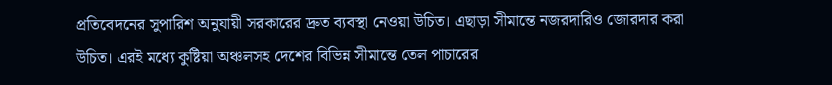প্রতিবেদনের সুপারিশ অনুযায়ী সরকারের দ্রুত ব্যবস্থা নেওয়া উচিত। এছাড়া সীমান্তে নজরদারিও জোরদার করা উচিত। এরই মধ্যে কুষ্টিয়া অঞ্চলসহ দেশের বিভিন্ন সীমান্তে তেল পাচারের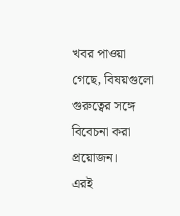খবর পাওয়া গেছে, বিষয়গুলো গুরুত্বের সঙ্গে বিবেচনা করা প্রয়োজন।
এরই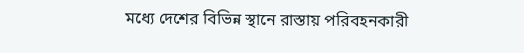মধ্যে দেশের বিভিন্ন স্থানে রাস্তায় পরিবহনকারী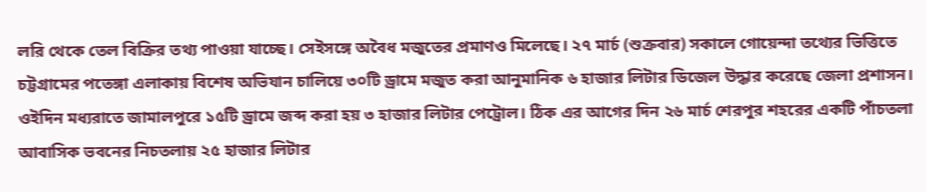লরি থেকে তেল বিক্রির তথ্য পাওয়া যাচ্ছে। সেইসঙ্গে অবৈধ মজুতের প্রমাণও মিলেছে। ২৭ মার্চ (শুক্রবার) সকালে গোয়েন্দা তথ্যের ভিত্তিতে চট্টগ্রামের পতেঙ্গা এলাকায় বিশেষ অভিযান চালিয়ে ৩০টি ড্রামে মজুত করা আনুমানিক ৬ হাজার লিটার ডিজেল উদ্ধার করেছে জেলা প্রশাসন। ওইদিন মধ্যরাতে জামালপুরে ১৫টি ড্রামে জব্দ করা হয় ৩ হাজার লিটার পেট্রোল। ঠিক এর আগের দিন ২৬ মার্চ শেরপুর শহরের একটি পাঁচতলা আবাসিক ভবনের নিচতলায় ২৫ হাজার লিটার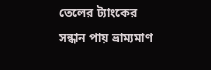তেলের ট্যাংকের সন্ধান পায় ভ্রাম্যমাণ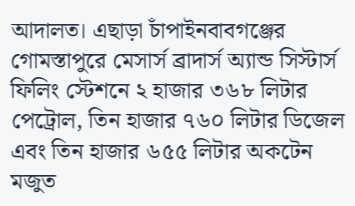আদালত। এছাড়া চাঁপাইনবাবগঞ্জের গোমস্তাপুরে মেসার্স ব্রাদার্স অ্যান্ড সিস্টার্স ফিলিং স্টেশনে ২ হাজার ৩৬৮ লিটার পেট্রোল, তিন হাজার ৭৬০ লিটার ডিজেল এবং তিন হাজার ৬৫৫ লিটার অকটেন মজুত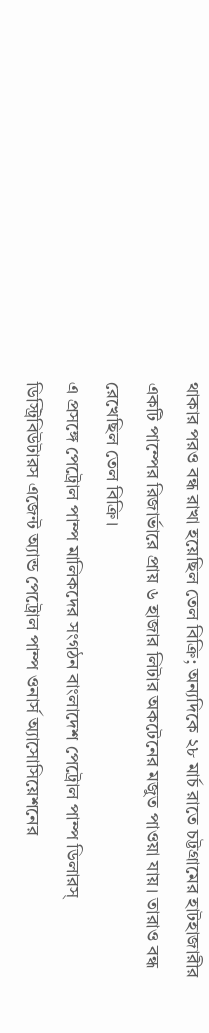থাকার পরও বন্ধ রাখা হয়েছিল তেল বিক্রি; অন্যদিকে ২৮ মার্চ রাতে চট্টগ্রামের হাটহাজারীর একটি পাম্পের রিজার্ভারে প্রায় ৬ হাজার লিটার অকটেনের মজুত পাওয়া যায়। তারাও বন্ধ রেখেছিল তেল বিক্রি।
এ প্রসঙ্গে পেট্রোল পাম্প মালিকদের সংগঠন বাংলাদেশ পেট্রোল পাম্প ডিলারস্ ডিস্ট্রিবিউটারস এজেন্ট অ্যান্ড পেট্রোল পাম্প ওনার্স অ্যাসোসিয়েশনের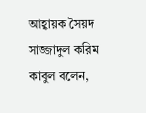আহ্বায়ক সৈয়দ সাজ্জাদুল করিম কাবুল বলেন,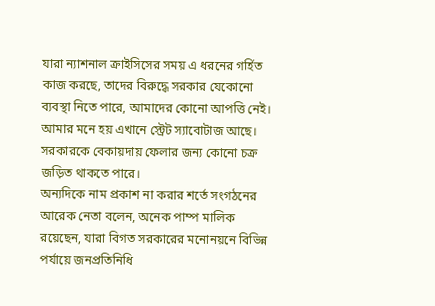যারা ন্যাশনাল ক্রাইসিসের সময় এ ধরনের গর্হিত কাজ করছে, তাদের বিরুদ্ধে সরকার যেকোনো ব্যবস্থা নিতে পারে, আমাদের কোনো আপত্তি নেই। আমার মনে হয় এখানে স্ট্রেট স্যাবোটাজ আছে। সরকারকে বেকায়দায় ফেলার জন্য কোনো চক্র জড়িত থাকতে পারে।
অন্যদিকে নাম প্রকাশ না করার শর্তে সংগঠনের আরেক নেতা বলেন, অনেক পাম্প মালিক রয়েছেন, যারা বিগত সরকারের মনোনয়নে বিভিন্ন পর্যায়ে জনপ্রতিনিধি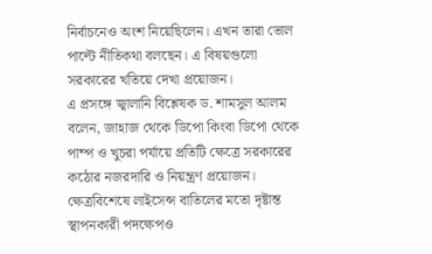নির্বাচনেও অংশ নিয়েছিলেন। এখন তারা ভোল পাল্টে নীতিকথা বলছেন। এ বিষয়গুলো সরকারের খতিয়ে দেখা প্রয়োজন।
এ প্রসঙ্গে জ্বালানি বিশ্লেষক ড. শামসুল আলম বলেন, জাহাজ থেকে ডিপো কিংবা ডিপো থেকে পাম্প ও খুচরা পর্যায়ে প্রতিটি ক্ষেত্রে সরকারের কঠোর নজরদারি ও নিয়ন্ত্রণ প্রয়োজন। ক্ষেত্রবিশেষে লাইসেন্স বাতিলের মতো দৃষ্টান্ত স্থাপনকারী পদক্ষেপও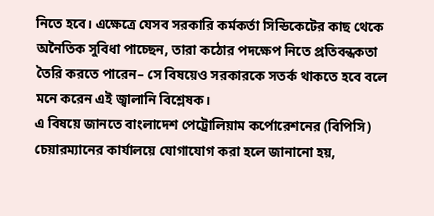নিতে হবে। এক্ষেত্রে যেসব সরকারি কর্মকর্তা সিন্ডিকেটের কাছ থেকে অনৈতিক সুবিধা পাচ্ছেন, তারা কঠোর পদক্ষেপ নিতে প্রতিবন্ধকতা তৈরি করতে পারেন– সে বিষয়েও সরকারকে সতর্ক থাকতে হবে বলে মনে করেন এই জ্বালানি বিশ্লেষক।
এ বিষয়ে জানতে বাংলাদেশ পেট্রোলিয়াম কর্পোরেশনের (বিপিসি) চেয়ারম্যানের কার্যালয়ে যোগাযোগ করা হলে জানানো হয়,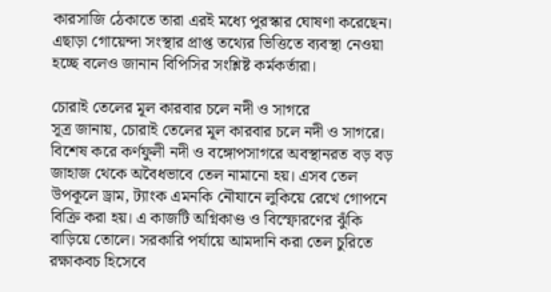কারসাজি ঠেকাতে তারা এরই মধ্যে পুরস্কার ঘোষণা করেছেন। এছাড়া গোয়েন্দা সংস্থার প্রাপ্ত তথ্যের ভিত্তিতে ব্যবস্থা নেওয়া হচ্ছে বলেও জানান বিপিসির সংশ্লিষ্ট কর্মকর্তারা।

চোরাই তেলের মূল কারবার চলে নদী ও সাগরে
সূত্র জানায়, চোরাই তেলের মূল কারবার চলে নদী ও সাগরে। বিশেষ করে কর্ণফুলী নদী ও বঙ্গোপসাগরে অবস্থানরত বড় বড় জাহাজ থেকে অবৈধভাবে তেল নামানো হয়। এসব তেল উপকূলে ড্রাম, ট্যাংক এমনকি নৌযানে লুকিয়ে রেখে গোপনে বিক্রি করা হয়। এ কাজটি অগ্নিকাণ্ড ও বিস্ফোরণের ঝুঁকি বাড়িয়ে তোলে। সরকারি পর্যায়ে আমদানি করা তেল চুরিতে রক্ষাকবচ হিসেবে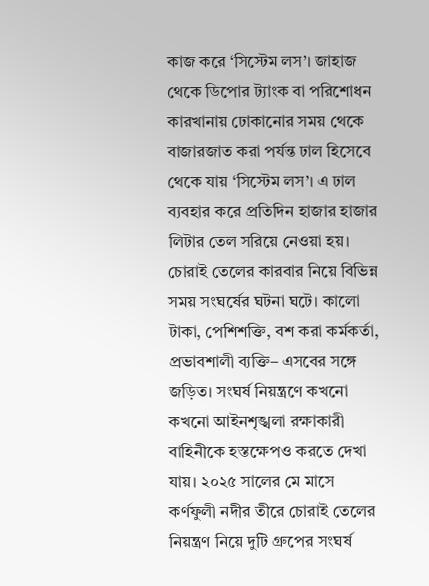কাজ করে ‘সিস্টেম লস’। জাহাজ থেকে ডিপোর ট্যাংক বা পরিশোধন কারখানায় ঢোকানোর সময় থেকে বাজারজাত করা পর্যন্ত ঢাল হিসেবে থেকে যায় ‘সিস্টেম লস’। এ ঢাল ব্যবহার করে প্রতিদিন হাজার হাজার লিটার তেল সরিয়ে নেওয়া হয়।
চোরাই তেলের কারবার নিয়ে বিভিন্ন সময় সংঘর্ষের ঘটনা ঘটে। কালো টাকা, পেশিশক্তি, বশ করা কর্মকর্তা, প্রভাবশালী ব্যক্তি– এসবের সঙ্গে জড়িত। সংঘর্ষ নিয়ন্ত্রণে কখনো কখনো আইনশৃঙ্খলা রক্ষাকারী বাহিনীকে হস্তক্ষেপও করতে দেখা যায়। ২০২৫ সালের মে মাসে কর্ণফুলী নদীর তীরে চোরাই তেলের নিয়ন্ত্রণ নিয়ে দুটি গ্রুপের সংঘর্ষ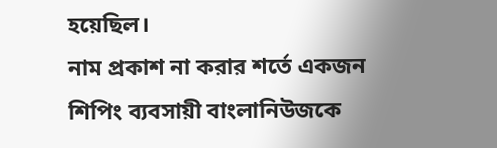হয়েছিল।
নাম প্রকাশ না করার শর্তে একজন শিপিং ব্যবসায়ী বাংলানিউজকে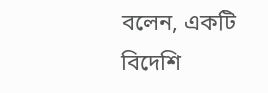বলেন, একটি বিদেশি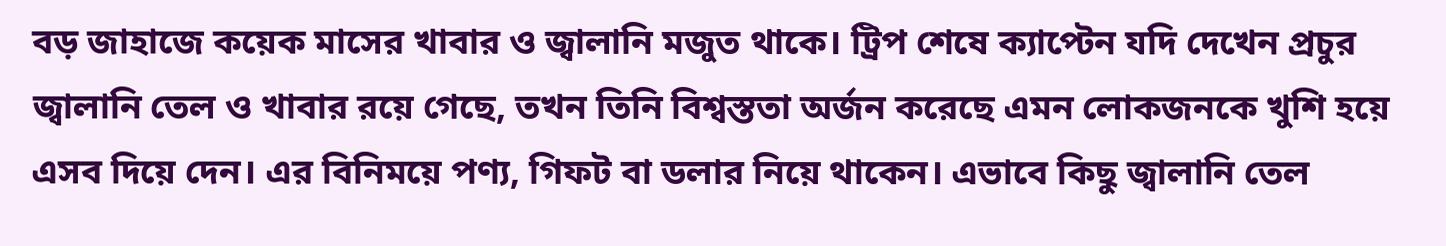বড় জাহাজে কয়েক মাসের খাবার ও জ্বালানি মজুত থাকে। ট্রিপ শেষে ক্যাপ্টেন যদি দেখেন প্রচুর জ্বালানি তেল ও খাবার রয়ে গেছে, তখন তিনি বিশ্বস্ততা অর্জন করেছে এমন লোকজনকে খুশি হয়ে এসব দিয়ে দেন। এর বিনিময়ে পণ্য, গিফট বা ডলার নিয়ে থাকেন। এভাবে কিছু জ্বালানি তেল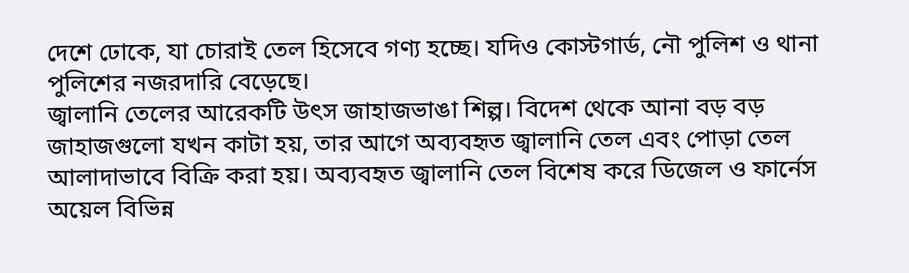দেশে ঢোকে, যা চোরাই তেল হিসেবে গণ্য হচ্ছে। যদিও কোস্টগার্ড, নৌ পুলিশ ও থানা পুলিশের নজরদারি বেড়েছে।
জ্বালানি তেলের আরেকটি উৎস জাহাজভাঙা শিল্প। বিদেশ থেকে আনা বড় বড় জাহাজগুলো যখন কাটা হয়, তার আগে অব্যবহৃত জ্বালানি তেল এবং পোড়া তেল আলাদাভাবে বিক্রি করা হয়। অব্যবহৃত জ্বালানি তেল বিশেষ করে ডিজেল ও ফার্নেস অয়েল বিভিন্ন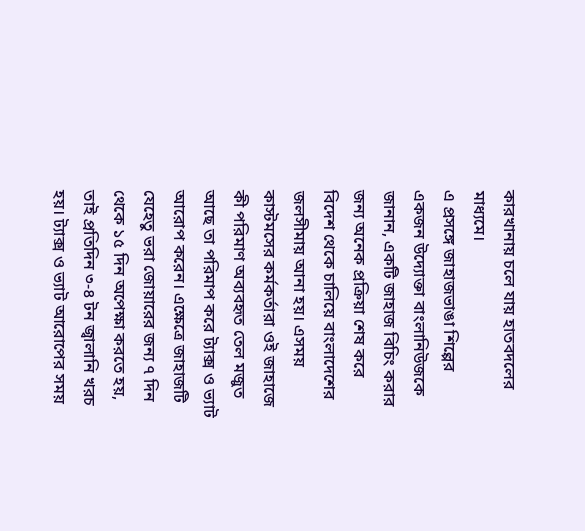কারখানায় চলে যায় হাতবদলের মাধ্যমে।
এ প্রসঙ্গে জাহাজভাঙা শিল্পের একজন উদ্যোক্তা বাংলানিউজকে জানান, একটি জাহাজ বিচিং করার জন্য অনেক প্রক্রিয়া শেষ করে বিদেশ থেকে চালিয়ে বাংলাদেশের জলসীমায় আনা হয়। এসময় কাস্টমসের কর্মকর্তারা ওই জাহাজে কী পরিমাণ অব্যবহৃত তেল মজুত আছে তা পরিমাপ করে ট্যাক্স ও ভ্যাট আরোপ করেন। এক্ষেত্রে জাহাজটি যেহেতু ভরা জোয়ারের জন্য ৭ দিন থেকে ১৫ দিন অপেক্ষা করতে হয়, তাই প্রতিদিন ৩-৪ টন জ্বালানি খরচ হয়। ট্যাক্স ও ভ্যাট আরোপের সময়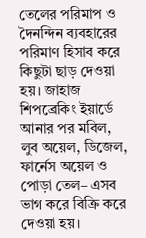তেলের পরিমাপ ও দৈনন্দিন ব্যবহারের পরিমাণ হিসাব করে কিছুটা ছাড় দেওয়া হয়। জাহাজ শিপব্রেকিং ইয়ার্ডে আনার পর মবিল, লুব অয়েল, ডিজেল, ফার্নেস অয়েল ও পোড়া তেল– এসব ভাগ করে বিক্রি করে দেওয়া হয়।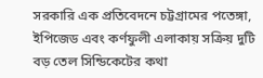সরকারি এক প্রতিবেদনে চট্টগ্রামের পতেঙ্গা, ইপিজেড এবং কর্ণফুলী এলাকায় সক্রিয় দুটি বড় তেল সিন্ডিকেটের কথা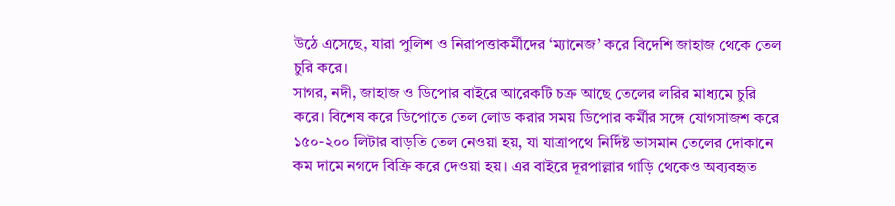উঠে এসেছে, যারা পুলিশ ও নিরাপত্তাকর্মীদের ‘ম্যানেজ’ করে বিদেশি জাহাজ থেকে তেল চুরি করে।
সাগর, নদী, জাহাজ ও ডিপোর বাইরে আরেকটি চক্র আছে তেলের লরির মাধ্যমে চুরি করে। বিশেষ করে ডিপোতে তেল লোড করার সময় ডিপোর কর্মীর সঙ্গে যোগসাজশ করে ১৫০-২০০ লিটার বাড়তি তেল নেওয়া হয়, যা যাত্রাপথে নির্দিষ্ট ভাসমান তেলের দোকানে কম দামে নগদে বিক্রি করে দেওয়া হয়। এর বাইরে দূরপাল্লার গাড়ি থেকেও অব্যবহৃত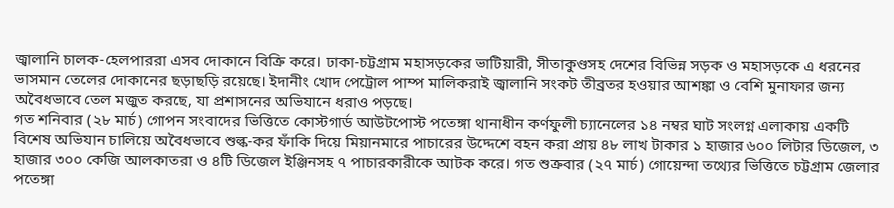জ্বালানি চালক-হেলপাররা এসব দোকানে বিক্রি করে। ঢাকা-চট্টগ্রাম মহাসড়কের ভাটিয়ারী, সীতাকুণ্ডসহ দেশের বিভিন্ন সড়ক ও মহাসড়কে এ ধরনের ভাসমান তেলের দোকানের ছড়াছড়ি রয়েছে। ইদানীং খোদ পেট্রোল পাম্প মালিকরাই জ্বালানি সংকট তীব্রতর হওয়ার আশঙ্কা ও বেশি মুনাফার জন্য অবৈধভাবে তেল মজুত করছে, যা প্রশাসনের অভিযানে ধরাও পড়ছে।
গত শনিবার (২৮ মার্চ) গোপন সংবাদের ভিত্তিতে কোস্টগার্ড আউটপোস্ট পতেঙ্গা থানাধীন কর্ণফুলী চ্যানেলের ১৪ নম্বর ঘাট সংলগ্ন এলাকায় একটি বিশেষ অভিযান চালিয়ে অবৈধভাবে শুল্ক-কর ফাঁকি দিয়ে মিয়ানমারে পাচারের উদ্দেশে বহন করা প্রায় ৪৮ লাখ টাকার ১ হাজার ৬০০ লিটার ডিজেল, ৩ হাজার ৩০০ কেজি আলকাতরা ও ৪টি ডিজেল ইঞ্জিনসহ ৭ পাচারকারীকে আটক করে। গত শুক্রবার (২৭ মার্চ) গোয়েন্দা তথ্যের ভিত্তিতে চট্টগ্রাম জেলার পতেঙ্গা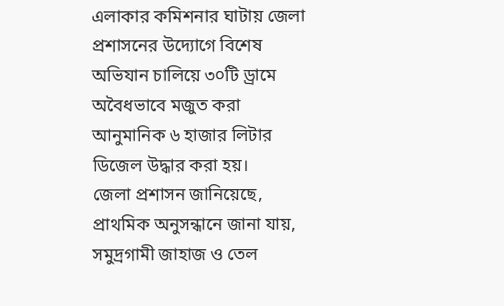এলাকার কমিশনার ঘাটায় জেলা প্রশাসনের উদ্যোগে বিশেষ অভিযান চালিয়ে ৩০টি ড্রামে অবৈধভাবে মজুত করা আনুমানিক ৬ হাজার লিটার ডিজেল উদ্ধার করা হয়।
জেলা প্রশাসন জানিয়েছে, প্রাথমিক অনুসন্ধানে জানা যায়, সমুদ্রগামী জাহাজ ও তেল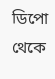ডিপো থেকে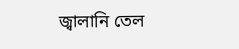জ্বালানি তেল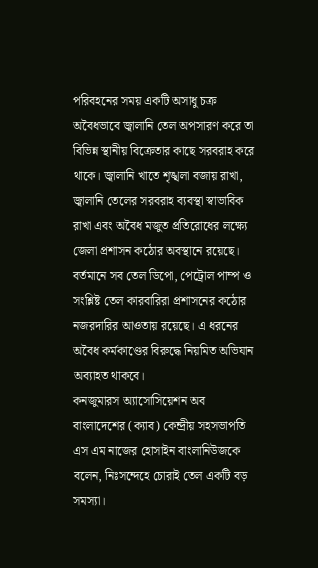পরিবহনের সময় একটি অসাধু চক্র অবৈধভাবে জ্বালানি তেল অপসারণ করে তা বিভিন্ন স্থানীয় বিক্রেতার কাছে সরবরাহ করে থাকে। জ্বালানি খাতে শৃঙ্খলা বজায় রাখা, জ্বালানি তেলের সরবরাহ ব্যবস্থা স্বাভাবিক রাখা এবং অবৈধ মজুত প্রতিরোধের লক্ষ্যে জেলা প্রশাসন কঠোর অবস্থানে রয়েছে। বর্তমানে সব তেল ডিপো, পেট্রোল পাম্প ও সংশ্লিষ্ট তেল কারবারিরা প্রশাসনের কঠোর নজরদারির আওতায় রয়েছে। এ ধরনের অবৈধ কর্মকাণ্ডের বিরুদ্ধে নিয়মিত অভিযান অব্যাহত থাকবে।
কনজুমারস অ্যাসোসিয়েশন অব বাংলাদেশের (ক্যাব) কেন্দ্রীয় সহসভাপতি এস এম নাজের হোসাইন বাংলানিউজকে বলেন, নিঃসন্দেহে চোরাই তেল একটি বড় সমস্যা।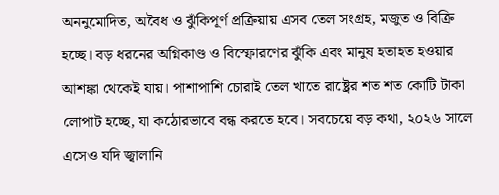অননুমোদিত, অবৈধ ও ঝুঁকিপূর্ণ প্রক্রিয়ায় এসব তেল সংগ্রহ, মজুত ও বিক্রি হচ্ছে। বড় ধরনের অগ্নিকাণ্ড ও বিস্ফোরণের ঝুঁকি এবং মানুষ হতাহত হওয়ার আশঙ্কা থেকেই যায়। পাশাপাশি চোরাই তেল খাতে রাষ্ট্রের শত শত কোটি টাকা লোপাট হচ্ছে, যা কঠোরভাবে বন্ধ করতে হবে। সবচেয়ে বড় কথা, ২০২৬ সালে এসেও যদি জ্বালানি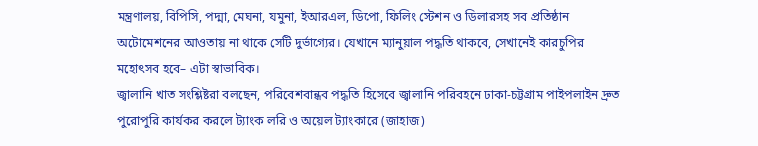মন্ত্রণালয়, বিপিসি, পদ্মা, মেঘনা, যমুনা, ইআরএল, ডিপো, ফিলিং স্টেশন ও ডিলারসহ সব প্রতিষ্ঠান অটোমেশনের আওতায় না থাকে সেটি দুর্ভাগ্যের। যেখানে ম্যানুয়াল পদ্ধতি থাকবে, সেখানেই কারচুপির মহোৎসব হবে– এটা স্বাভাবিক।
জ্বালানি খাত সংশ্লিষ্টরা বলছেন, পরিবেশবান্ধব পদ্ধতি হিসেবে জ্বালানি পরিবহনে ঢাকা-চট্টগ্রাম পাইপলাইন দ্রুত পুরোপুরি কার্যকর করলে ট্যাংক লরি ও অয়েল ট্যাংকারে (জাহাজ)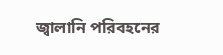জ্বালানি পরিবহনের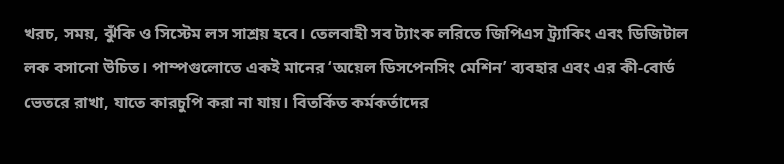খরচ, সময়, ঝুঁকি ও সিস্টেম লস সাশ্রয় হবে। তেলবাহী সব ট্যাংক লরিতে জিপিএস ট্র্যাকিং এবং ডিজিটাল লক বসানো উচিত। পাম্পগুলোতে একই মানের ‘অয়েল ডিসপেনসিং মেশিন’ ব্যবহার এবং এর কী-বোর্ড ভেতরে রাখা, যাতে কারচুপি করা না যায়। বিতর্কিত কর্মকর্তাদের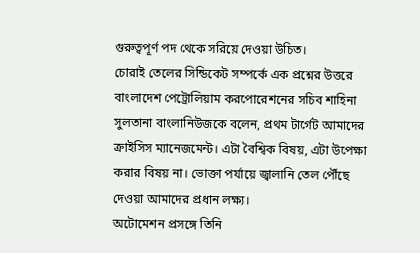গুরুত্বপূর্ণ পদ থেকে সরিয়ে দেওয়া উচিত।
চোরাই তেলের সিন্ডিকেট সম্পর্কে এক প্রশ্নের উত্তরে বাংলাদেশ পেট্রোলিয়াম করপোরেশনের সচিব শাহিনা সুলতানা বাংলানিউজকে বলেন, প্রথম টার্গেট আমাদের ক্রাইসিস ম্যানেজমেন্ট। এটা বৈশ্বিক বিষয়, এটা উপেক্ষা করার বিষয় না। ভোক্তা পর্যায়ে জ্বালানি তেল পৌঁছে দেওয়া আমাদের প্রধান লক্ষ্য।
অটোমেশন প্রসঙ্গে তিনি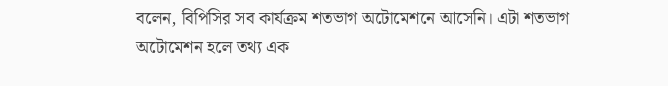বলেন, বিপিসির সব কার্যক্রম শতভাগ অটোমেশনে আসেনি। এটা শতভাগ অটোমেশন হলে তথ্য এক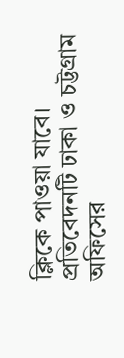ক্লিকে পাওয়া যাবে।
প্রতিবেদনটি ঢাকা ও চট্টগ্রাম অফিসের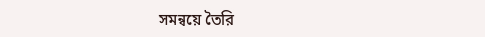সমন্বয়ে তৈরি